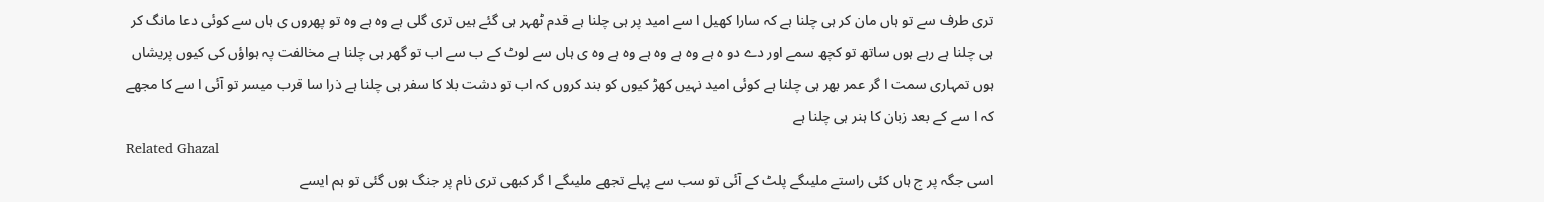تری طرف سے تو ہاں مان کر ہی چلنا ہے کہ سارا کھیل ا سے امید پر ہی چلنا ہے قدم ٹھہر ہی گئے ہیں تری گلی ہے وہ ہے وہ تو پھروں ی ہاں سے کوئی دعا مانگ کر ہی چلنا ہے رہے ہوں ساتھ تو کچھ سمے اور دے دو ہ ہے وہ ہے وہ ہے وہ ہے وہ ی ہاں سے لوٹ کے ب سے اب تو گھر ہی چلنا ہے مخالفت پہ ہواؤں کی کیوں پریشاں ہوں تمہاری سمت ا گر عمر بھر ہی چلنا ہے کوئی امید نہیں کھڑ کیوں کو بند کروں کہ اب تو دشت بلا کا سفر ہی چلنا ہے ذرا سا قرب میسر تو آئی ا سے کا مجھے کہ ا سے کے بعد زبان کا ہنر ہی چلنا ہے
Related Ghazal
اسی جگہ پر ج ہاں کئی راستے ملیںگے پلٹ کے آئی تو سب سے پہلے تجھے ملیںگے ا گر کبھی تری نام پر جنگ ہوں گئی تو ہم ایسے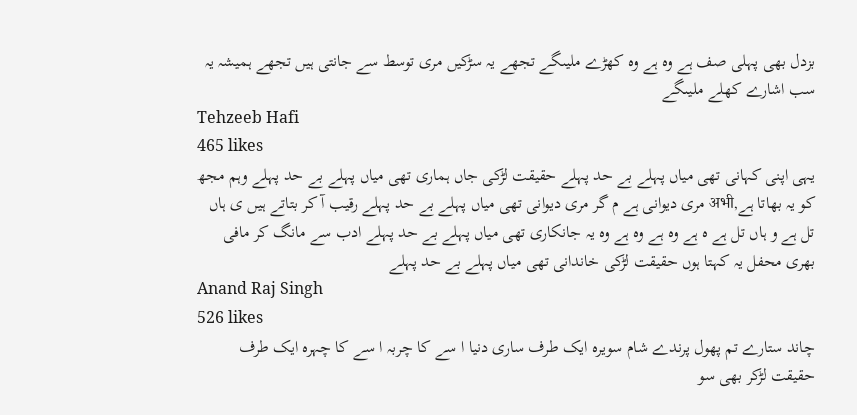بزدل بھی پہلی صف ہے وہ ہے وہ کھڑے ملیںگے تجھے یہ سڑکیں مری توسط سے جانتی ہیں تجھے ہمیشہ یہ سب اشارے کھلے ملیںگے
Tehzeeb Hafi
465 likes
یہی اپنی کہانی تھی میاں پہلے بے حد پہلے حقیقت لڑکی جاں ہماری تھی میاں پہلے بے حد پہلے وہم مجھ کو یہ بھاتا ہے,अभी مری دیوانی ہے م گر مری دیوانی تھی میاں پہلے بے حد پہلے رقیب آ کر بتاتے ہیں ی ہاں تل ہے و ہاں تل ہے ہ ہے وہ ہے وہ ہے وہ یہ جانکاری تھی میاں پہلے بے حد پہلے ادب سے مانگ کر مافی بھری محفل یہ کہتا ہوں حقیقت لڑکی خاندانی تھی میاں پہلے بے حد پہلے
Anand Raj Singh
526 likes
چاند ستارے تم پھول پرندے شام سویرہ ایک طرف ساری دنیا ا سے کا چربہ ا سے کا چہرہ ایک طرف حقیقت لڑکر بھی سو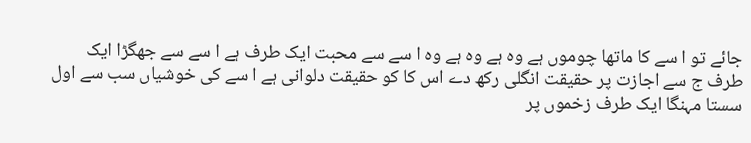جائے تو ا سے کا ماتھا چوموں ہے وہ ہے وہ ہے وہ ا سے سے محبت ایک طرف ہے ا سے سے جھگڑا ایک طرف ج سے اجازت پر حقیقت انگلی رکھ دے اس کا کو حقیقت دلوانی ہے ا سے کی خوشیاں سب سے اول سستا مہنگا ایک طرف زخموں پر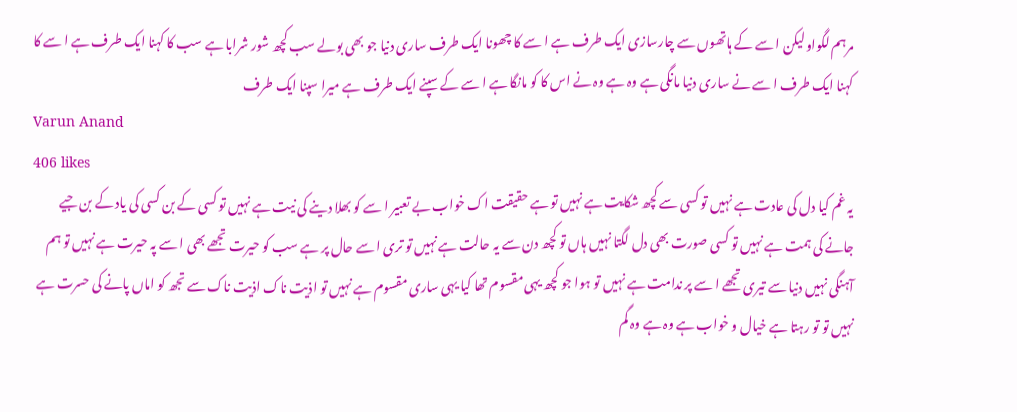مرہم لگواو لیکن ا سے کے ہاتھوں سے چارسازی ایک طرف ہے ا سے کا چھونا ایک طرف ساری دنیا جو بھی بولے سب کچھ شور شرابا ہے سب کا کہنا ایک طرف ہے ا سے کا کہنا ایک طرف ا سے نے ساری دنیا مانگی ہے وہ ہے وہ نے اس کا کو مانگا ہے ا سے کے سپنے ایک طرف ہے میرا سپنا ایک طرف
Varun Anand
406 likes
یہ غم کیا دل کی عادت ہے نہیں تو کسی سے کچھ شکایت ہے نہیں تو ہے حقیقت اک خواب بے تعبیر ا سے کو بھلا دینے کی نیت ہے نہیں تو کسی کے بن کسی کی یاد کے بن جیے جانے کی ہمت ہے نہیں تو کسی صورت بھی دل لگتا نہیں ہاں تو کچھ دن سے یہ حالت ہے نہیں تو تری ا سے حال پر ہے سب کو حیرت تجھے بھی ا سے پہ حیرت ہے نہیں تو ہم آہنگی نہیں دنیا سے تیری تجھے ا سے پر ندامت ہے نہیں تو ہوا جو کچھ یہی مقسوم تھا کیا یہی ساری مقسوم ہے نہیں تو اذیت ناک اذیت ناک سے تجھ کو اماں پانے کی حسرت ہے نہیں تو تو رہتا ہے خیال و خواب ہے وہ ہے وہ گم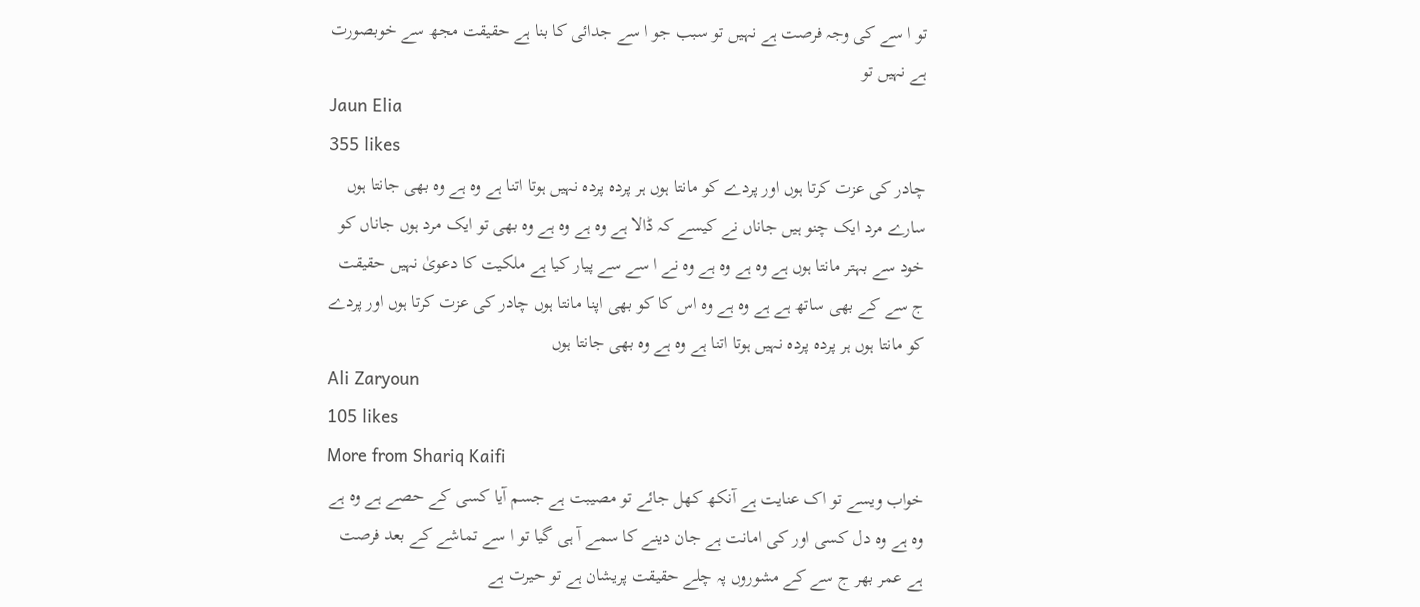تو ا سے کی وجہ فرصت ہے نہیں تو سبب جو ا سے جدائی کا بنا ہے حقیقت مجھ سے خوبصورت ہے نہیں تو
Jaun Elia
355 likes
چادر کی عزت کرتا ہوں اور پردے کو مانتا ہوں ہر پردہ پردہ نہیں ہوتا اتنا ہے وہ ہے وہ بھی جانتا ہوں سارے مرد ایک چنو ہیں جاناں نے کیسے کہ ڈالا ہے وہ ہے وہ ہے وہ بھی تو ایک مرد ہوں جاناں کو خود سے بہتر مانتا ہوں ہے وہ ہے وہ ہے وہ نے ا سے سے پیار کیا ہے ملکیت کا دعویٰ نہیں حقیقت ج سے کے بھی ساتھ ہے ہے وہ ہے وہ اس کا کو بھی اپنا مانتا ہوں چادر کی عزت کرتا ہوں اور پردے کو مانتا ہوں ہر پردہ پردہ نہیں ہوتا اتنا ہے وہ ہے وہ بھی جانتا ہوں
Ali Zaryoun
105 likes
More from Shariq Kaifi
خواب ویسے تو اک عنایت ہے آنکھ کھل جائے تو مصیبت ہے جسم آیا کسی کے حصے ہے وہ ہے وہ ہے وہ دل کسی اور کی امانت ہے جان دینے کا سمے آ ہی گیا تو ا سے تماشے کے بعد فرصت ہے عمر بھر ج سے کے مشوروں پہ چلے حقیقت پریشان ہے تو حیرت ہے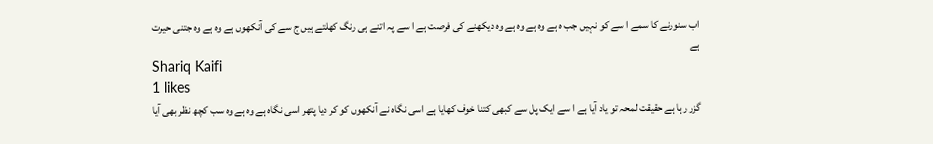اب سنورنے کا سمے ا سے کو نہیں جب ہ ہے وہ ہے وہ ہے وہ دیکھنے کی فرصت ہے ا سے پہ اتنے ہی رنگ کھلتے ہیں ج سے کی آنکھوں ہے وہ ہے وہ جتنی حیرت ہے
Shariq Kaifi
1 likes
گزر رہا ہے حقیقت لمحہ تو یاد آیا ہے ا سے ایک پل سے کبھی کتنا خوف کھایا ہے اسی نگاہ نے آنکھوں کو کر دیا پتھر اسی نگاہ ہے وہ ہے وہ سب کچھ نظر بھی آیا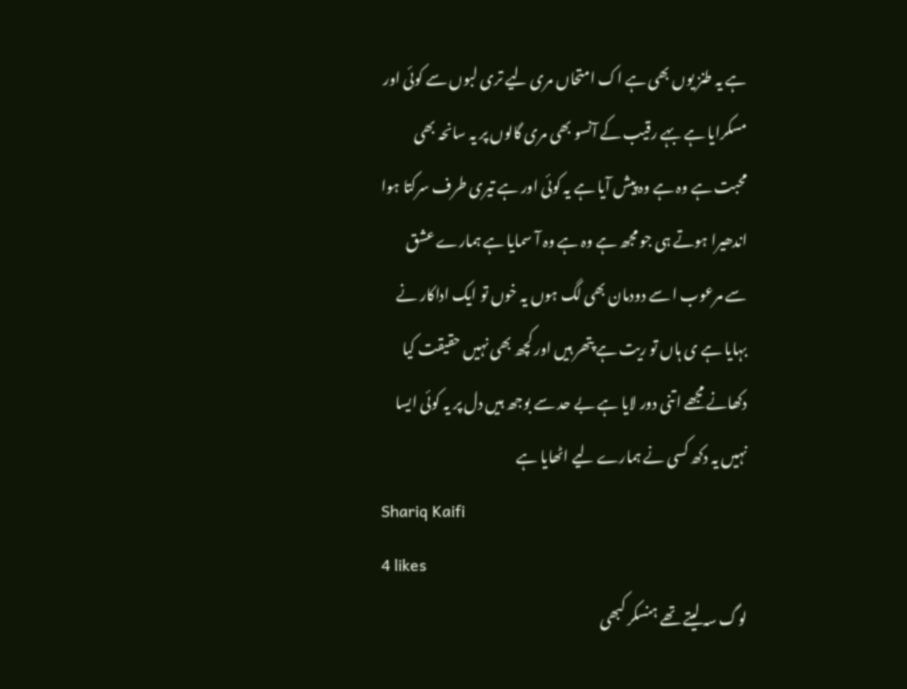ہے یہ طنز یوں بھی ہے اک امتحاں مری لیے تری لبوں سے کوئی اور مسکرایا ہے بہے رقیب کے آنسو بھی مری گالوں پر یہ سانحہ بھی محبت ہے وہ ہے وہ پیش آیا ہے یہ کوئی اور ہے تیری طرف سرکتا ہوا اندھیرا ہوتے ہی جو مجھ ہے وہ ہے وہ آ سمایا ہے ہمارے عشق سے مرعوب ا سے دودمان بھی لگ ہوں یہ خوں تو ایک اداکار نے بہایا ہے ی ہاں تو ریت ہے پتھر ہیں اور کچھ بھی نہیں حقیقت کیا دکھانے مجھے اتنی دور لایا ہے بے حد سے بوجھ ہیں دل پر یہ کوئی ایسا نہیں یہ دکھ کسی نے ہمارے لیے اٹھایا ہے
Shariq Kaifi
4 likes
لوگ سہ لیتے تھے ہنسکر کبھی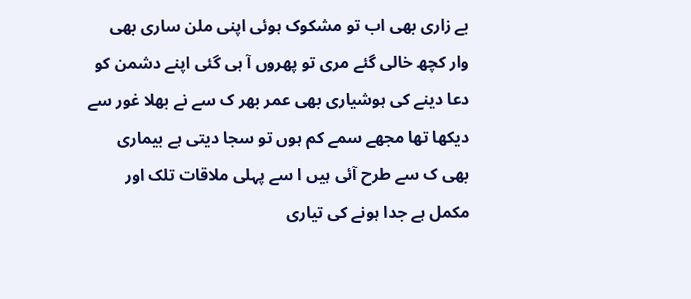بے زاری بھی اب تو مشکوک ہوئی اپنی ملن ساری بھی وار کچھ خالی گئے مری تو پھروں آ ہی گئی اپنے دشمن کو دعا دینے کی ہوشیاری بھی عمر بھر ک سے نے بھلا غور سے دیکھا تھا مجھے سمے کم ہوں تو سجا دیتی ہے بیماری بھی ک سے طرح آئی ہیں ا سے پہلی ملاقات تلک اور مکمل ہے جدا ہونے کی تیاری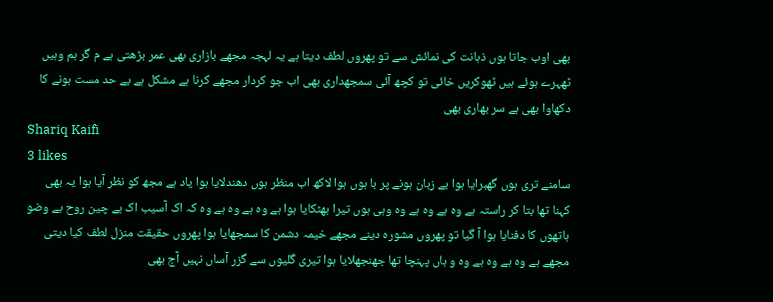بھی اوب جاتا ہوں ذہانت کی نمائش سے تو پھروں لطف دیتا ہے یہ لہجہ مجھے بازاری بھی عمر بڑھتی ہے م گر ہم وہیں ٹھہرے ہوئے ہیں ٹھوکریں خائی تو کچھ آئی سمجھداری بھی اب جو کردار مجھے کرنا ہے مشکل ہے بے حد مست ہونے کا دکھاوا بھی ہے سر بھاری بھی
Shariq Kaifi
3 likes
سامنے تری ہوں گھبرایا ہوا بے زبان ہونے پر با ہوں ہوا لاکھ اب منظر ہوں دھندلایا ہوا یاد ہے مجھ کو نظر آیا ہوا یہ بھی کہنا تھا بتا کر راستہ ہے وہ ہے وہ ہے وہ وہی ہوں تیرا بھٹکایا ہوا ہے وہ ہے وہ ہے وہ کہ اک آسیب اک بے چین روح بے وضو ہاتھوں کا دفنایا ہوا آ گیا تو پھروں مشورہ دینے مجھے خیمہ دشمن کا سمجھایا ہوا پھروں حقیقت منزل لطف کیا دیتی مجھے ہے وہ ہے وہ ہے وہ و ہاں پہنچا تھا جھنجھلایا ہوا تیری گلیوں سے گزر آساں نہیں آج بھی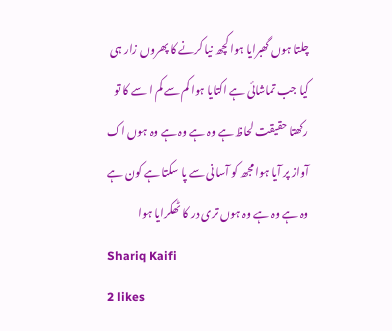چلتا ہوں گھبرایا ہوا کچھ نیا کرنے کا پھروں زار ہی کیا جب تماشائی ہے اکتایا ہوا کم سے کم ا سے کا تو رکھتا حقیقت لحاظ ہے وہ ہے وہ ہے وہ ہوں اک آواز پر آیا ہوا مجھ کو آسانی سے پا سکتا ہے کون ہے وہ ہے وہ ہے وہ ہوں تری در کا ٹھکرایا ہوا
Shariq Kaifi
2 likes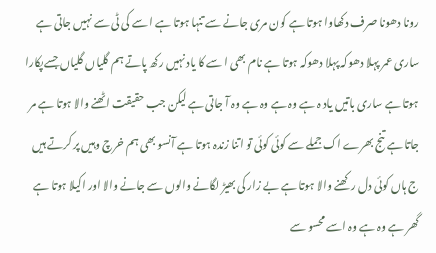رونا دھونا صرف دکھاوا ہوتا ہے کون مری جانے سے تنہا ہوتا ہے ا سے کی ٹی سے نہیں جاتی ہے ساری عمر پہلا دھوکہ پہلا دھوکہ ہوتا ہے نام بھی ا سے کا یاد نہیں رکھ پاتے ہم گلیاں گلیاں جسےپکارا ہوتا ہے ساری باتیں یاد ہ ہے وہ ہے وہ ہے وہ آ جاتی ہے لیکن جب حقیقت اٹھنے والا ہوتا ہے مر جاتا ہے تنج بھرے اک جملے سے کوئی کوئی تو اتنا زندہ ہوتا ہے آنسو بھی ہم خرچ وہیں پر کرتے ہیں ج ہاں کوئی دل رکھنے والا ہوتا ہے بے زار کی بھیڑ لگانے والوں سے جانے والا اور اکیلا ہوتا ہے گھر ہے وہ ہے وہ اسے محسو سے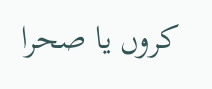کروں یا صحرا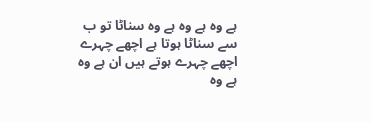ہے وہ ہے وہ ہے وہ سناٹا تو ب سے سناٹا ہوتا ہے اچھے چہرے اچھے چہرے ہوتے ہیں ان ہے وہ ہے وہ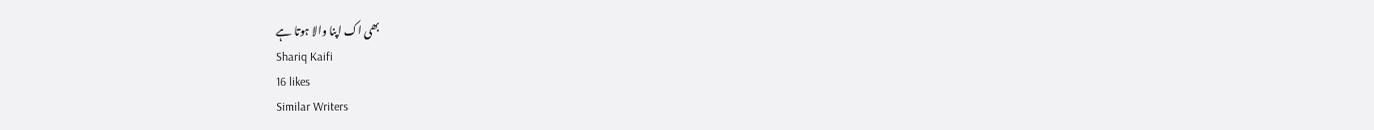بھی اک اپنا والا ہوتا ہے
Shariq Kaifi
16 likes
Similar Writers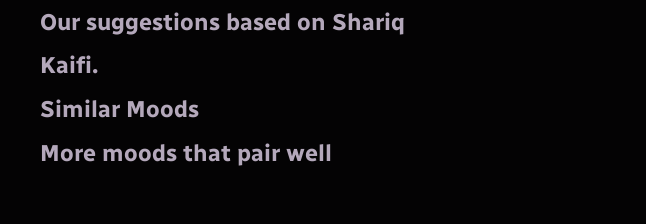Our suggestions based on Shariq Kaifi.
Similar Moods
More moods that pair well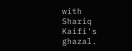with Shariq Kaifi's ghazal.